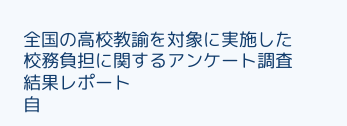全国の高校教諭を対象に実施した校務負担に関するアンケート調査結果レポート
自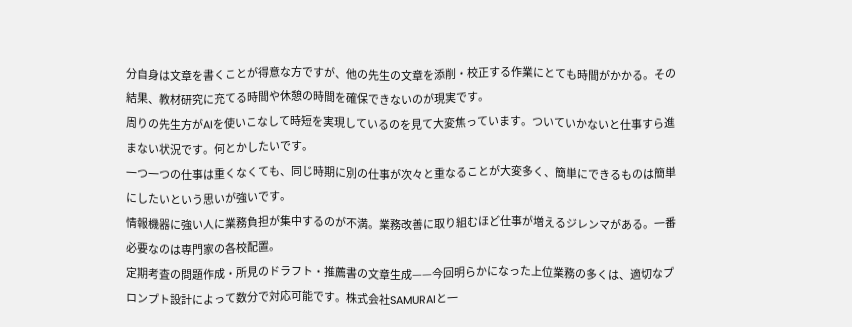分自身は文章を書くことが得意な方ですが、他の先生の文章を添削・校正する作業にとても時間がかかる。その結果、教材研究に充てる時間や休憩の時間を確保できないのが現実です。
周りの先生方がAIを使いこなして時短を実現しているのを見て大変焦っています。ついていかないと仕事すら進まない状況です。何とかしたいです。
一つ一つの仕事は重くなくても、同じ時期に別の仕事が次々と重なることが大変多く、簡単にできるものは簡単にしたいという思いが強いです。
情報機器に強い人に業務負担が集中するのが不満。業務改善に取り組むほど仕事が増えるジレンマがある。一番必要なのは専門家の各校配置。
定期考査の問題作成・所見のドラフト・推薦書の文章生成——今回明らかになった上位業務の多くは、適切なプロンプト設計によって数分で対応可能です。株式会社SAMURAIと一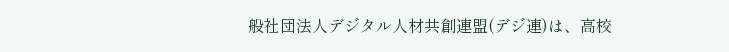般社団法人デジタル人材共創連盟(デジ連)は、高校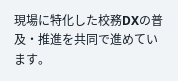現場に特化した校務DXの普及・推進を共同で進めています。